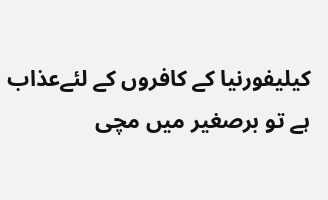کیلیفورنیا کے کافروں کے لئےعذاب ہے تو برصغیر میں مچی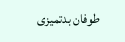طوفان بدتمیزی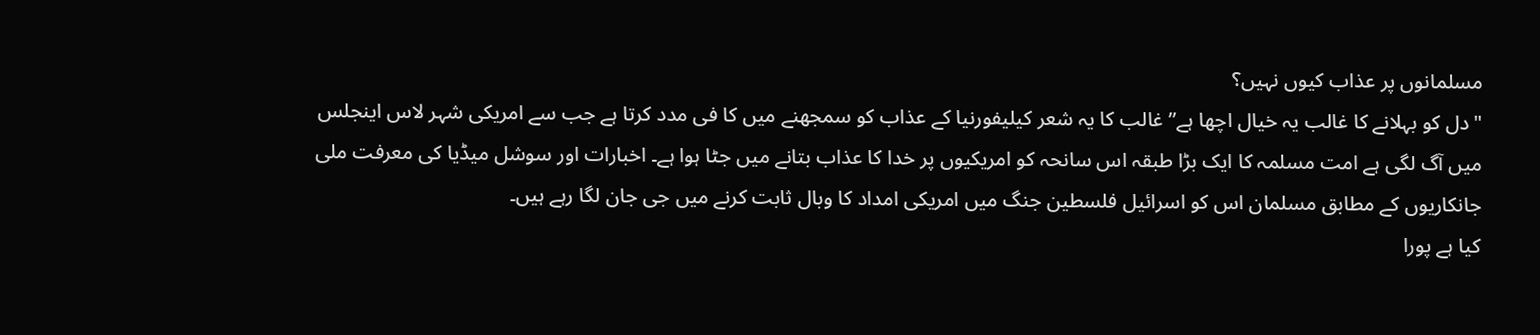مسلمانوں پر عذاب کیوں نہیں؟
"دل کو بہلانے کا غالب یہ خیال اچھا ہے” غالب کا یہ شعر کیلیفورنیا کے عذاب کو سمجھنے میں کا فی مدد کرتا ہے جب سے امریکی شہر لاس اینجلس میں آگ لگی ہے امت مسلمہ کا ایک بڑا طبقہ اس سانحہ کو امریکیوں پر خدا کا عذاب بتانے میں جٹا ہوا ہے۔ اخبارات اور سوشل میڈیا کی معرفت ملی جانکاریوں کے مطابق مسلمان اس کو اسرائیل فلسطین جنگ میں امریکی امداد کا وبال ثابت کرنے میں جی جان لگا رہے ہیں۔
کیا ہے پورا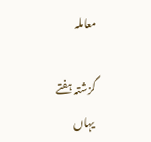معاملہ

گزشتہ ہفتے یہاں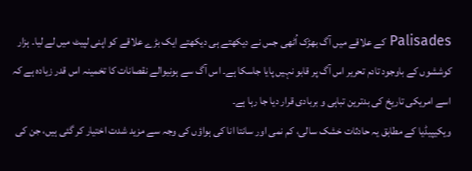Palisades کے علاقے میں آگ بھڑک اُٹھی جس نے دیکھتے ہی دیکھتے ایک بڑے علاقے کو اپنی لپیٹ میں لے لیا۔ ہزار کوششوں کے باوجود تادم تحریر اس آگ پر قابو نہیں پایا جاسکا ہے۔ اس آگ سے ہونیوالے نقصانات کا تخمینہ اس قدر زیادہ ہے کہ اسے امریکی تاریخ کی بدترین تباہی و بربادی قرار دیا جا رہا ہے۔
ویکیپیڈیا کے مطابق یہ حادثات خشک سالی، کم نمی اور سانتا انا کی ہواؤں کی وجہ سے مزید شدت اختیار کر گئی ہیں، جن کی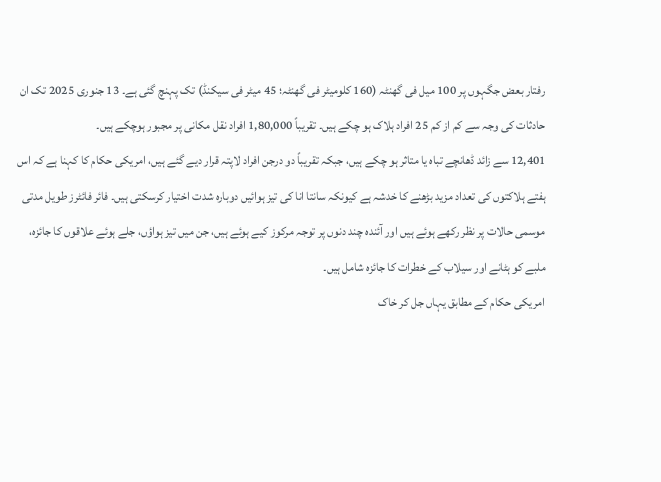رفتار بعض جگہوں پر 100 میل فی گھنٹہ (160 کلومیٹر فی گھنٹہ؛ 45 میٹر فی سیکنڈ) تک پہنچ گئی ہے۔ 13 جنوری 2025 تک ان حادثات کی وجہ سے کم از کم 25 افراد ہلاک ہو چکے ہیں۔ تقریباً 1,80,000 افراد نقل مکانی پر مجبور ہوچکے ہیں۔
12,401 سے زائد ڈھانچے تباہ یا متاثر ہو چکے ہیں، جبکہ تقریباً دو درجن افراد لاپتہ قرار دیے گئے ہیں، امریکی حکام کا کہنا ہے کہ اس ہفتے ہلاکتوں کی تعداد مزید بڑھنے کا خدشہ ہے کیونکہ سانتا انا کی تیز ہوائیں دوبارہ شدت اختیار کرسکتی ہیں۔ فائر فائٹرز طویل مدتی موسمی حالات پر نظر رکھے ہوئے ہیں اور آئندہ چند دنوں پر توجہ مرکوز کیے ہوئے ہیں، جن میں تیز ہواؤں، جلے ہوئے علاقوں کا جائزہ، ملبے کو ہٹانے اور سیلاب کے خطرات کا جائزہ شامل ہیں۔
امریکی حکام کے مطابق یہاں جل کر خاک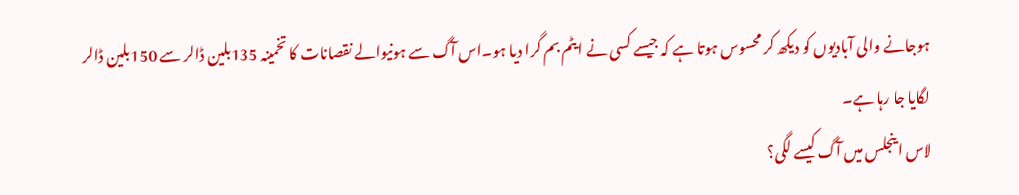ہوجانے والی آبادیوں کو دیکھ کر محسوس ہوتا ہے کہ جیسے کسی نے ایٹم بم گرا دیا ہو۔اس آگ سے ہونیوالے نقصانات کا تخمینہ 135بلین ڈالر سے 150بلین ڈالر لگایا جا رہا ہے۔
لاس اینجلس میں آگ کیسے لگی؟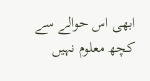ابھی اس حوالے سے کچھ معلوم نہیں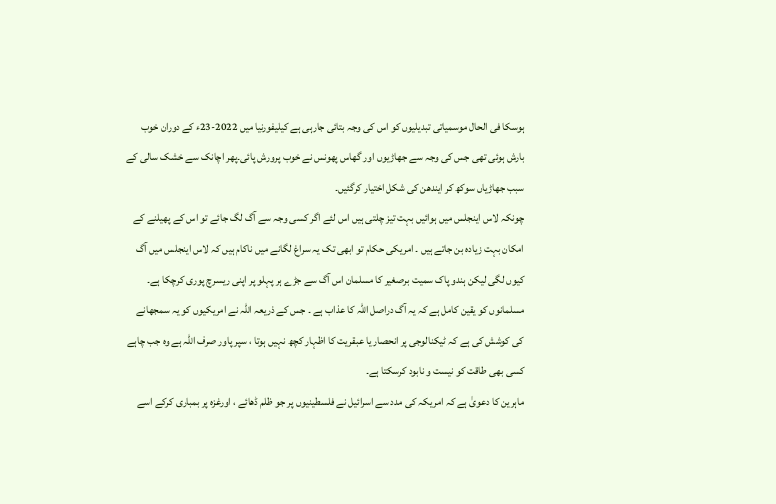ہوسکا فی الحال موسمیاتی تبدیلیوں کو اس کی وجہ بتائی جارہی ہے کیلیفورنیا میں 2022-23ء کے دوران خوب بارش ہوئی تھی جس کی وجہ سے جھاڑیوں اور گھاس پھونس نے خوب پرورش پائی۔پھر اچانک سے خشک سالی کے سبب جھاڑیاں سوکھ کر ایندھن کی شکل اختیار کرگئیں۔
چونکہ لاس اینجلس میں ہوائیں بہت تیز چلتی ہیں اس لئے اگر کسی وجہ سے آگ لگ جائے تو اس کے پھیلنے کے امکان بہت زیادہ بن جاتے ہیں ۔ امریکی حکام تو ابھی تک یہ سراغ لگانے میں ناکام ہیں کہ لاس اینجلس میں آگ کیوں لگی لیکن ہندو پاک سمیت برصغیر کا مسلمان اس آگ سے جڑے ہر پہلو پر اپنی ریسرچ پوری کرچکا ہے۔ مسلمانوں کو یقین کامل ہے کہ یہ آگ دراصل اللہ کا عذاب ہے ۔ جس کے ذریعہ اللہ نے امریکیوں کو یہ سمجھانے کی کوشش کی ہے کہ ٹیکنالوجی پر انحصار یا عبقریت کا اظہار کچھ نہیں ہوتا ، سپر پاور صرف اللہ ہے وہ جب چاہے کسی بھی طاقت کو نیست و نابود کرسکتا ہے۔
ماہرین کا دعویٰ ہے کہ امریکہ کی مدد سے اسرائیل نے فلسطینیوں پر جو ظلم ڈھائے ، اورغزہ پر بمباری کرکے اسے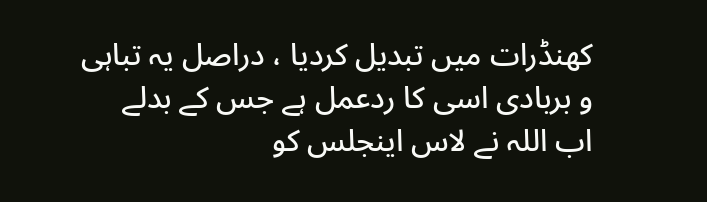کھنڈرات میں تبدیل کردیا ، دراصل یہ تباہی و بربادی اسی کا ردعمل ہے جس کے بدلے اب اللہ نے لاس اینجلس کو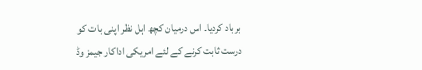برباد کردیا۔ اس درمیان کچھ اہل نظر اپنی بات کو درست ثابت کرنے کے لئے امریکی اداکار جیمز وڈ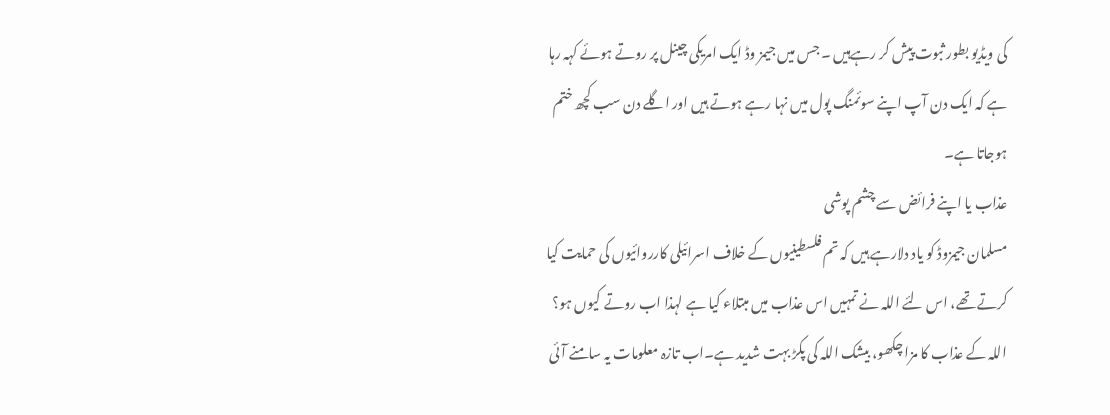کی ویڈیو بطور ثبوت پیش کر رہےہیں ۔ جس میں جیمز وڈ ایک امریکی چینل پر روتے ہوئے کہہ رہا ہے کہ ایک دن آپ اپنے سوئمنگ پول میں نہا رہے ہوتے ہیں اور اگلے دن سب کچھ ختم ہوجاتا ہے۔
عذاب یا اپنے فرائض سے چشم پوشی
مسلمان جیمزوڈ کو یاد دلارہے ہیں کہ تم فلسطینیوں کے خلاف اسرائیلی کارروائیوں کی حمایت کیا کرتے تھے، اس لئے اللہ نے تمہیں اس عذاب میں مبتلاء کیا ہے لہذا اب روتے کیوں ہو؟ اللہ کے عذاب کا مزا چکھو، بیشک اللہ کی پکڑ بہت شدید ہے۔اب تازہ معلومات یہ سامنے آئی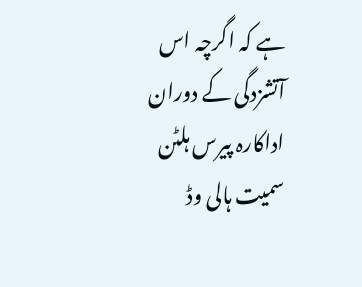ہے کہ اگرچہ اس آتشزدگی کے دوران اداکارہ پیرس ہلٹن سمیت ہالی وڈ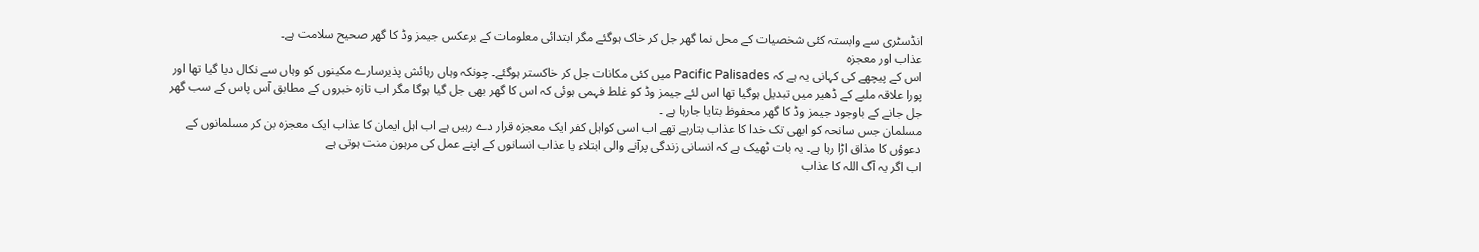انڈسٹری سے وابستہ کئی شخصیات کے محل نما گھر جل کر خاک ہوگئے مگر ابتدائی معلومات کے برعکس جیمز وڈ کا گھر صحیح سلامت ہے۔
عذاب اور معجزہ
اس کے پیچھے کی کہانی یہ ہے کہ Pacific Palisades میں کئی مکانات جل کر خاکستر ہوگئے۔ چونکہ وہاں رہائش پذیرسارے مکینوں کو وہاں سے نکال دیا گیا تھا اور پورا علاقہ ملبے کے ڈھیر میں تبدیل ہوگیا تھا اس لئے جیمز وڈ کو غلط فہمی ہوئی کہ اس کا گھر بھی جل گیا ہوگا مگر اب تازہ خبروں کے مطابق آس پاس کے سب گھر جل جانے کے باوجود جیمز وڈ کا گھر محفوظ بتایا جارہا ہے ۔
مسلمان جس سانحہ کو ابھی تک خدا کا عذاب بتارہے تھے اب اسی کواہل کفر ایک معجزہ قرار دے رہیں ہے اب اہل ایمان کا عذاب ایک معجزہ بن کر مسلمانوں کے دعوؤں کا مذاق اڑا رہا ہے۔ یہ بات ٹھیک ہے کہ انسانی زندگی پرآنے والی ابتلاء یا عذاب انسانوں کے اپنے عمل کی مرہون منت ہوتی ہے
اب اگر یہ آگ اللہ کا عذاب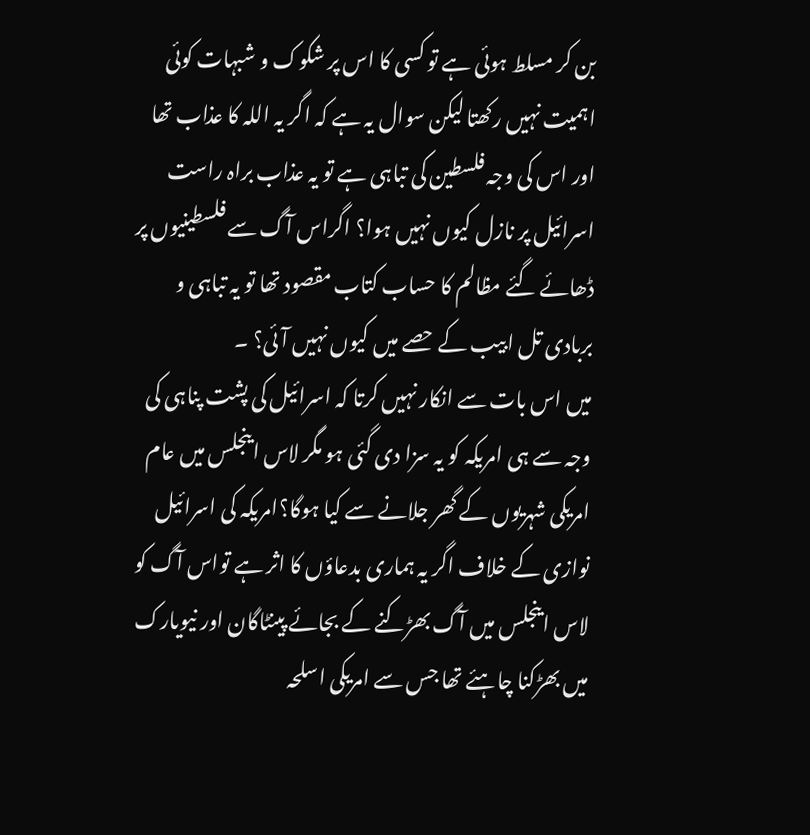بن کر مسلط ہوئی ہے تو کسی کا اس پر شکوک و شبہات کوئی اہمیت نہیں رکھتا لیکن سوال یہ ہے کہ اگر یہ اللہ کا عذاب تھا اور اس کی وجہ فلسطین کی تباہی ہے تو یہ عذاب براہ راست اسرائیل پر نازل کیوں نہیں ہوا؟ اگراس آگ سے فلسطینیوں پر ڈھائے گئے مظالم کا حساب کتاب مقصود تھا تو یہ تباہی و بربادی تل ابیب کے حصے میں کیوں نہیں آئی؟ ۔
میں اس بات سے انکار نہیں کرتا کہ اسرائیل کی پشت پناہی کی وجہ سے ہی امریکہ کو یہ سزا دی گئی ہو مگر لاس اینجلس میں عام امریکی شہریوں کے گھر جلانے سے کیا ہوگا؟امریکہ کی اسرائیل نوازی کے خلاف اگر یہ ہماری بدعاؤں کا اثر ہے تواس آگ کو لاس اینجلس میں آگ بھڑکنے کے بجائے پینٹاگان اور نیویارک میں بھڑکنا چاہئے تھا جس سے امریکی اسلحہ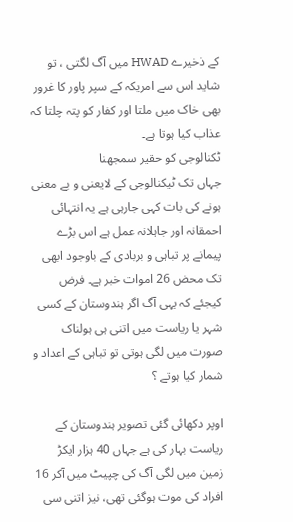کے ذخیرے HWAD میں آگ لگتی ، تو شاید اس سے امریکہ کے سپر پاور کا غرور بھی خاک میں ملتا اور کفار کو پتہ چلتا کہ عذاب کیا ہوتا ہے۔
ٹکنالوجی کو حقیر سمجھنا
جہاں تک ٹیکنالوجی کے لایعنی و بے معنی ہونے کی بات کہی جارہی ہے یہ انتہائی احمقانہ اور جاہلانہ عمل ہے اس بڑے پیمانے پر تباہی و بربادی کے باوجود ابھی تک محض 26 اموات خبر ہے۔ فرض کیجئے کہ یہی آگ اگر ہندوستان کے کسی شہر یا ریاست میں اتنی ہی ہولناک صورت میں لگی ہوتی تو تباہی کے اعداد و شمار کیا ہوتے ؟

اوپر دکھائی گئی تصویر ہندوستان کے ریاست بہار کی ہے جہاں 40 ہزار ایکڑ زمین میں لگی آگ کی چپیٹ میں آکر 16 افراد کی موت ہوگئی تھی، نیز اتنی سی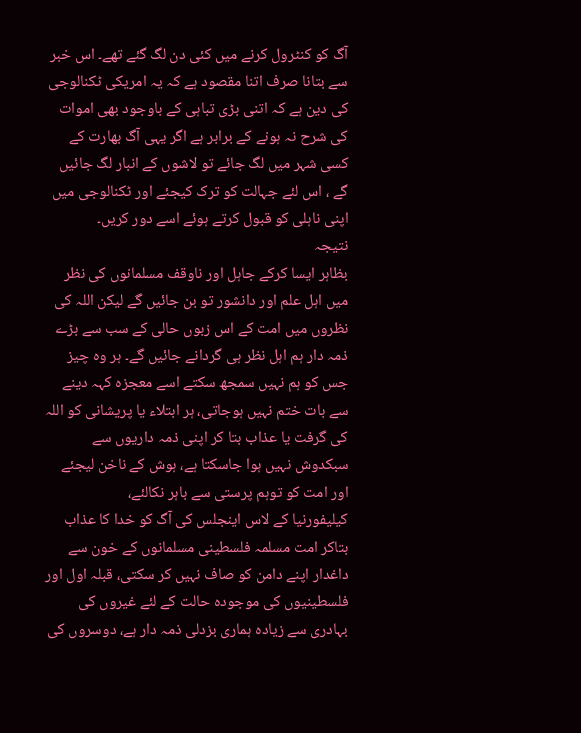آگ کو کنٹرول کرنے میں کئی دن لگ گئے تھے۔ اس خبر سے بتانا صرف اتنا مقصود ہے کہ یہ امریکی ٹکنالوجی کی دین ہے کہ اتنی بڑی تباہی کے باوجود بھی اموات کی شرح نہ ہونے کے برابر ہے اگر یہی آگ بھارت کے کسی شہر میں لگ جائے تو لاشوں کے انبار لگ جائیں گے ، اس لئے جہالت کو ترک کیجئے اور ٹکنالوجی میں اپنی ناہلی کو قبول کرتے ہوئے اسے دور کریں۔
نتیجہ
بظاہر ایسا کرکے جاہل اور ناوقف مسلمانوں کی نظر میں اہل علم اور دانشور تو بن جائیں گے لیکن اللہ کی نظروں میں امت کے اس زبوں حالی کے سب سے بڑے ذمہ دار ہم اہل نظر ہی گردانے جائیں گے۔ ہر وہ چیز جس کو ہم نہیں سمجھ سکتے اسے معجزہ کہہ دینے سے بات ختم نہیں ہوجاتی، ہر ابتلاء یا پریشانی کو اللہ کی گرفت یا عذاب بتا کر اپنی ذمہ داریوں سے سبکدوش نہیں ہوا جاسکتا ہے، ہوش کے ناخن لیجئے اور امت کو توہم پرستی سے باہر نکالئے،
کیلیفورنیا کے لاس اینجلس کی آگ کو خدا کا عذاب بتاکر امت مسلمہ فلسطینی مسلمانوں کے خون سے داغدار اپنے دامن کو صاف نہیں کر سکتی، قبلہ اول اور فلسطینیوں کی موجودہ حالت کے لئے غیروں کی بہادری سے زیادہ ہماری بزدلی ذمہ دار ہے، دوسروں کی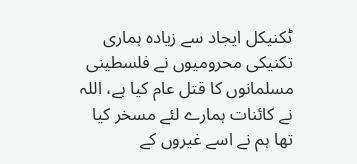ٹکنیکل ایجاد سے زیادہ ہماری تکنیکی محرومیوں نے فلسطینی مسلمانوں کا قتل عام کیا ہے، اللہ نے کائنات ہمارے لئے مسخر کیا تھا ہم نے اسے غیروں کے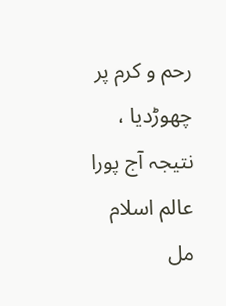رحم و کرم پر چھوڑدیا ،
نتیجہ آج پورا عالم اسلام مل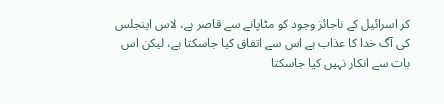کر اسرائیل کے ناجائز وجود کو مٹاپانے سے قاصر ہے، لاس اینجلس کی آگ خدا کا عذاب ہے اس سے اتفاق کیا جاسکتا ہے، لیکن اس بات سے انکار نہیں کیا جاسکتا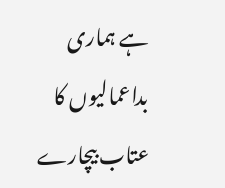ہے ہماری بداعمالیوں کا عتاب بیچارے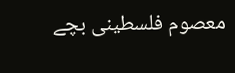معصوم فلسطینی بچے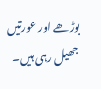بوڑھے اور عورتیں جھیل رہی ہیں۔